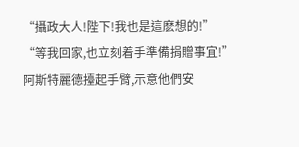“攝政大人!陛下!我也是這麽想的!”
“等我回家,也立刻着手準備捐贈事宜!”
阿斯特麗德擡起手臂,示意他們安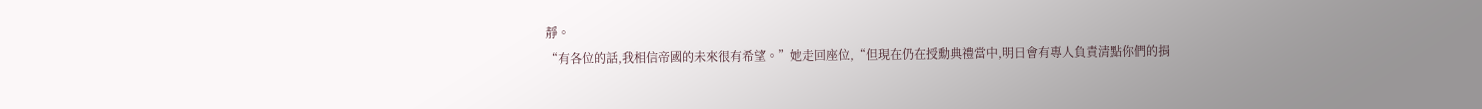靜。
“有各位的話,我相信帝國的未來很有希望。”她走回座位,“但現在仍在授勳典禮當中,明日會有專人負責清點你們的捐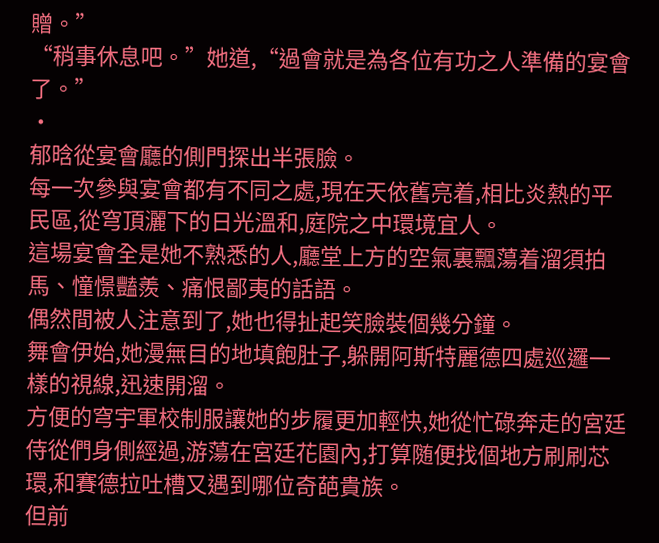贈。”
“稍事休息吧。”她道,“過會就是為各位有功之人準備的宴會了。”
·
郁晗從宴會廳的側門探出半張臉。
每一次參與宴會都有不同之處,現在天依舊亮着,相比炎熱的平民區,從穹頂灑下的日光溫和,庭院之中環境宜人。
這場宴會全是她不熟悉的人,廳堂上方的空氣裏飄蕩着溜須拍馬、憧憬豔羨、痛恨鄙夷的話語。
偶然間被人注意到了,她也得扯起笑臉裝個幾分鐘。
舞會伊始,她漫無目的地填飽肚子,躲開阿斯特麗德四處巡邏一樣的視線,迅速開溜。
方便的穹宇軍校制服讓她的步履更加輕快,她從忙碌奔走的宮廷侍從們身側經過,游蕩在宮廷花園內,打算随便找個地方刷刷芯環,和賽德拉吐槽又遇到哪位奇葩貴族。
但前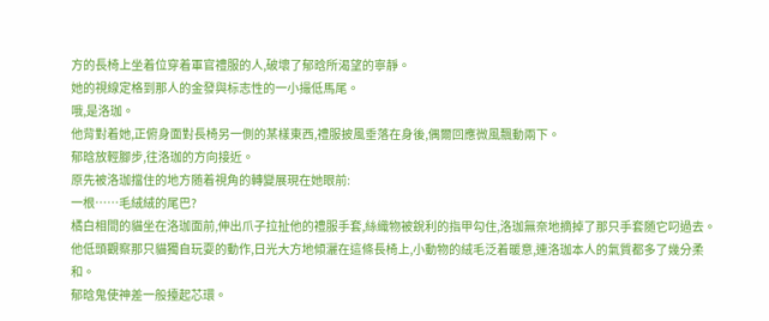方的長椅上坐着位穿着軍官禮服的人,破壞了郁晗所渴望的寧靜。
她的視線定格到那人的金發與标志性的一小撮低馬尾。
哦,是洛珈。
他背對着她,正俯身面對長椅另一側的某樣東西,禮服披風垂落在身後,偶爾回應微風飄動兩下。
郁晗放輕腳步,往洛珈的方向接近。
原先被洛珈擋住的地方随着視角的轉變展現在她眼前:
一根……毛絨絨的尾巴?
橘白相間的貓坐在洛珈面前,伸出爪子拉扯他的禮服手套,絲織物被銳利的指甲勾住,洛珈無奈地摘掉了那只手套随它叼過去。
他低頭觀察那只貓獨自玩耍的動作,日光大方地傾灑在這條長椅上,小動物的絨毛泛着暖意,連洛珈本人的氣質都多了幾分柔和。
郁晗鬼使神差一般擡起芯環。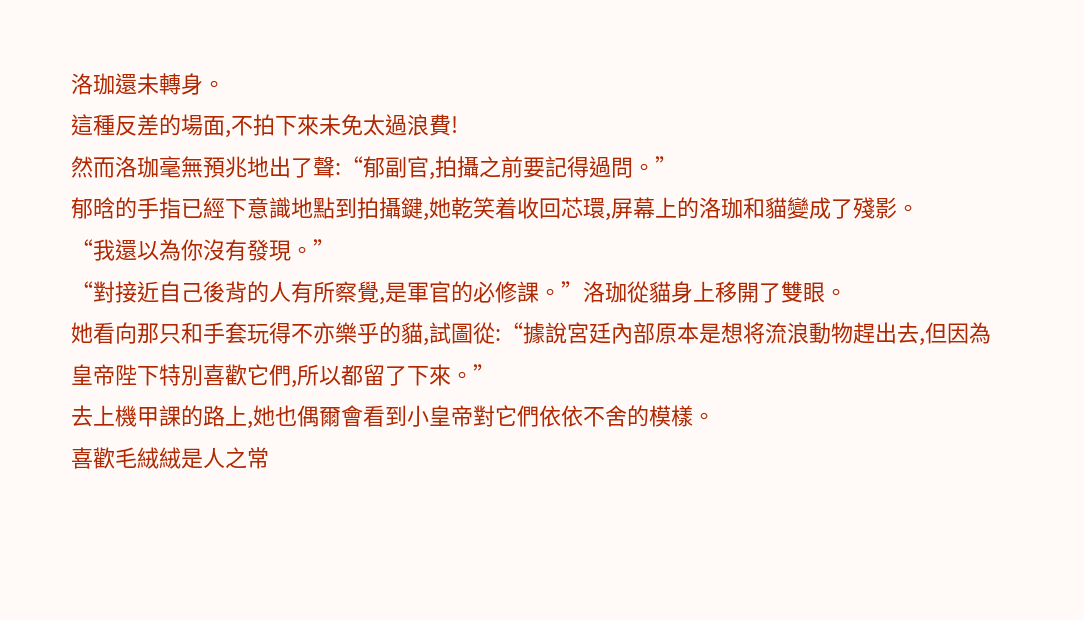洛珈還未轉身。
這種反差的場面,不拍下來未免太過浪費!
然而洛珈毫無預兆地出了聲:“郁副官,拍攝之前要記得過問。”
郁晗的手指已經下意識地點到拍攝鍵,她乾笑着收回芯環,屏幕上的洛珈和貓變成了殘影。
“我還以為你沒有發現。”
“對接近自己後背的人有所察覺,是軍官的必修課。”洛珈從貓身上移開了雙眼。
她看向那只和手套玩得不亦樂乎的貓,試圖從:“據說宮廷內部原本是想将流浪動物趕出去,但因為皇帝陛下特別喜歡它們,所以都留了下來。”
去上機甲課的路上,她也偶爾會看到小皇帝對它們依依不舍的模樣。
喜歡毛絨絨是人之常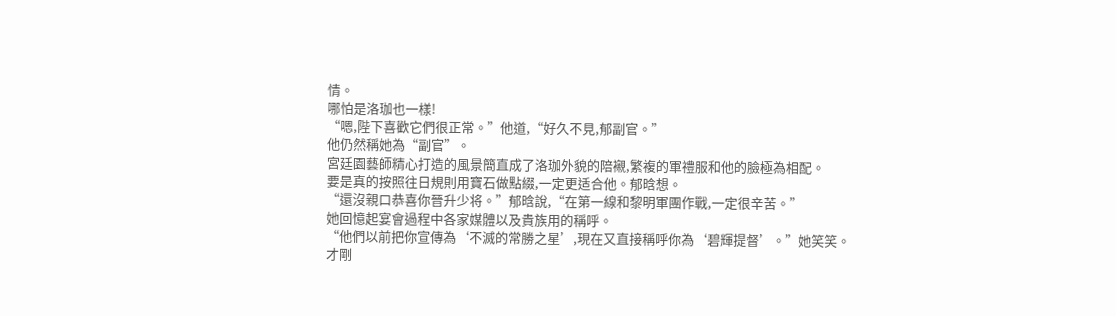情。
哪怕是洛珈也一樣!
“嗯,陛下喜歡它們很正常。”他道,“好久不見,郁副官。”
他仍然稱她為“副官”。
宮廷園藝師精心打造的風景簡直成了洛珈外貌的陪襯,繁複的軍禮服和他的臉極為相配。
要是真的按照往日規則用寶石做點綴,一定更适合他。郁晗想。
“還沒親口恭喜你晉升少将。”郁晗說,“在第一線和黎明軍團作戰,一定很辛苦。”
她回憶起宴會過程中各家媒體以及貴族用的稱呼。
“他們以前把你宣傳為‘不滅的常勝之星’,現在又直接稱呼你為‘碧輝提督’。”她笑笑。
才剛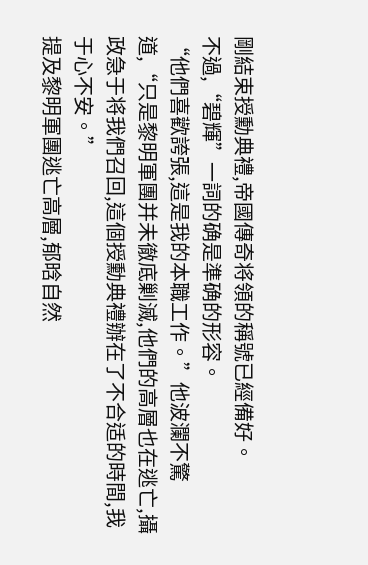剛結束授勳典禮,帝國傳奇将領的稱號已經備好。
不過,“碧輝”一詞的确是準确的形容。
“他們喜歡誇張,這是我的本職工作。”他波瀾不驚道,“只是黎明軍團并未徹底剿滅,他們的高層也在逃亡,攝政急于将我們召回,這個授勳典禮辦在了不合适的時間,我于心不安。”
提及黎明軍團逃亡高層,郁晗自然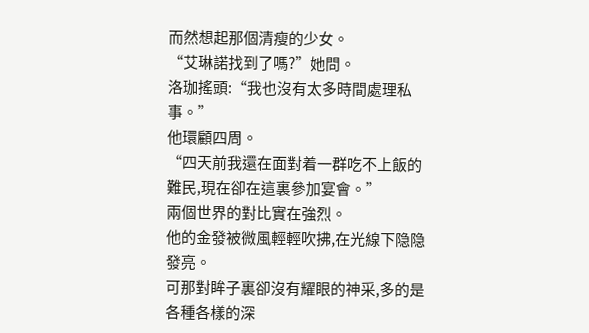而然想起那個清瘦的少女。
“艾琳諾找到了嗎?”她問。
洛珈搖頭:“我也沒有太多時間處理私事。”
他環顧四周。
“四天前我還在面對着一群吃不上飯的難民,現在卻在這裏參加宴會。”
兩個世界的對比實在強烈。
他的金發被微風輕輕吹拂,在光線下隐隐發亮。
可那對眸子裏卻沒有耀眼的神采,多的是各種各樣的深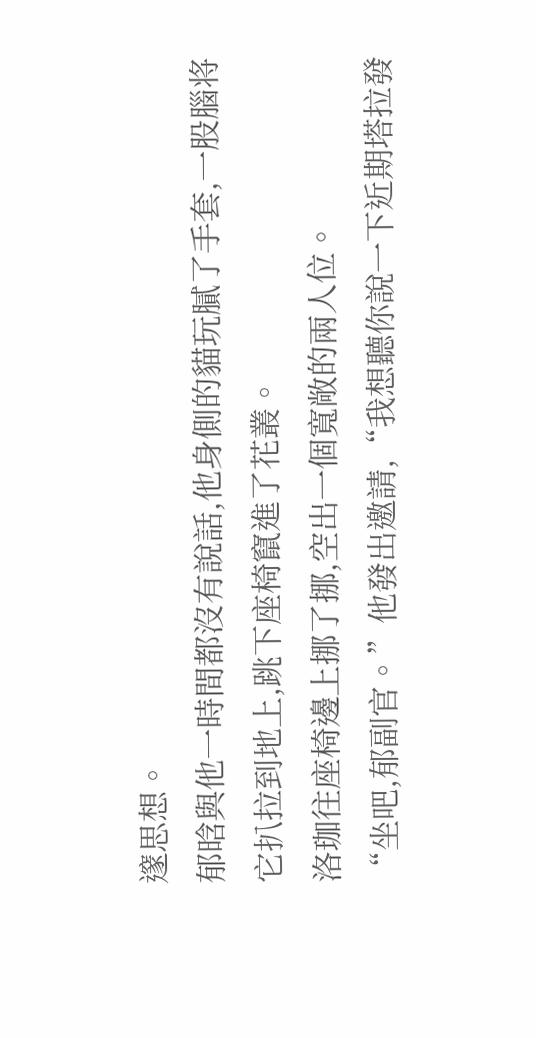邃思想。
郁晗與他一時間都沒有說話,他身側的貓玩膩了手套,一股腦将它扒拉到地上,跳下座椅竄進了花叢。
洛珈往座椅邊上挪了挪,空出一個寬敞的兩人位。
“坐吧,郁副官。”他發出邀請,“我想聽你說一下近期塔拉發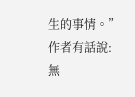生的事情。”
作者有話說:
無